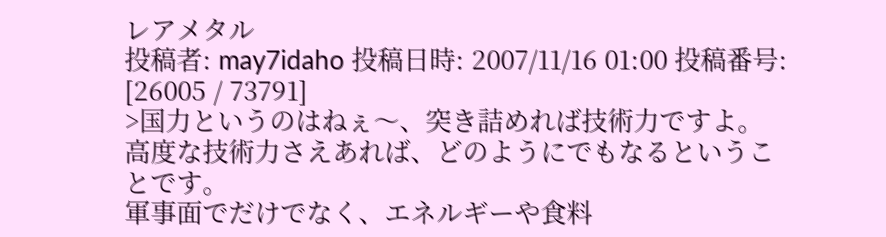レアメタル
投稿者: may7idaho 投稿日時: 2007/11/16 01:00 投稿番号: [26005 / 73791]
>国力というのはねぇ〜、突き詰めれば技術力ですよ。
高度な技術力さえあれば、どのようにでもなるということです。
軍事面でだけでなく、エネルギーや食料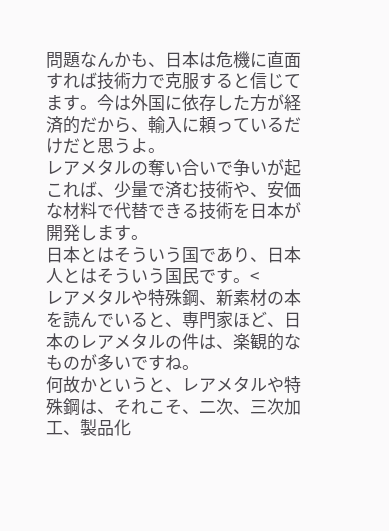問題なんかも、日本は危機に直面すれば技術力で克服すると信じてます。今は外国に依存した方が経済的だから、輸入に頼っているだけだと思うよ。
レアメタルの奪い合いで争いが起これば、少量で済む技術や、安価な材料で代替できる技術を日本が開発します。
日本とはそういう国であり、日本人とはそういう国民です。<
レアメタルや特殊鋼、新素材の本を読んでいると、専門家ほど、日本のレアメタルの件は、楽観的なものが多いですね。
何故かというと、レアメタルや特殊鋼は、それこそ、二次、三次加工、製品化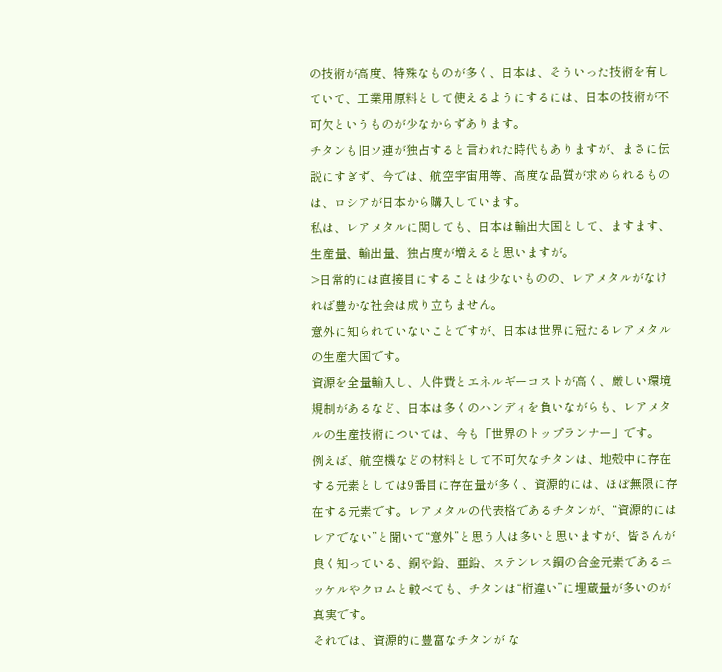の技術が高度、特殊なものが多く、日本は、そういった技術を有していて、工業用原料として使えるようにするには、日本の技術が不可欠というものが少なからずあります。
チタンも旧ソ連が独占すると言われた時代もありますが、まさに伝説にすぎず、今では、航空宇宙用等、高度な品質が求められるものは、ロシアが日本から購入しています。
私は、レアメタルに関しても、日本は輸出大国として、ますます、生産量、輸出量、独占度が増えると思いますが。
>日常的には直接目にすることは少ないものの、レアメタルがなければ豊かな社会は成り立ちません。
意外に知られていないことですが、日本は世界に冠たるレアメタルの生産大国です。
資源を全量輸入し、人件費とエネルギーコストが高く、厳しい環境規制があるなど、日本は多くのハンディを負いながらも、レアメタルの生産技術については、今も「世界のトップランナー」です。
例えば、航空機などの材料として不可欠なチタンは、地殻中に存在する元素としては9番目に存在量が多く、資源的には、ほぼ無限に存在する元素です。レアメタルの代表格であるチタンが、“資源的にはレアでない”と聞いて“意外”と思う人は多いと思いますが、皆さんが良く知っている、銅や鉛、亜鉛、ステンレス鋼の合金元素であるニッケルやクロムと較べても、チタンは“桁違い”に埋蔵量が多いのが真実です。
それでは、資源的に豊富なチタンが な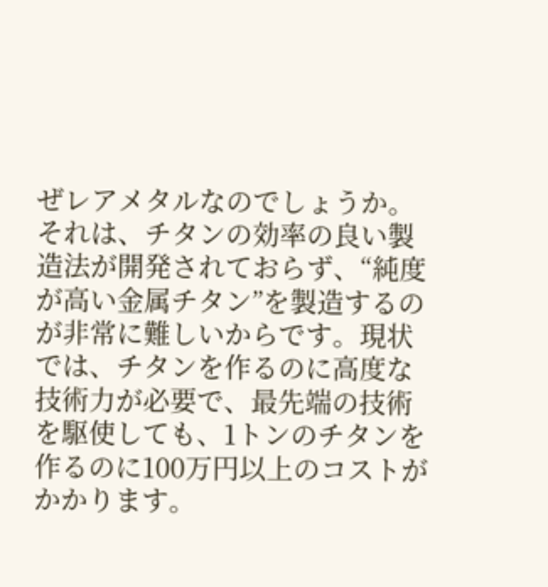ぜレアメタルなのでしょうか。それは、チタンの効率の良い製造法が開発されておらず、“純度が高い金属チタン”を製造するのが非常に難しいからです。現状では、チタンを作るのに高度な技術力が必要で、最先端の技術を駆使しても、1トンのチタンを作るのに100万円以上のコストがかかります。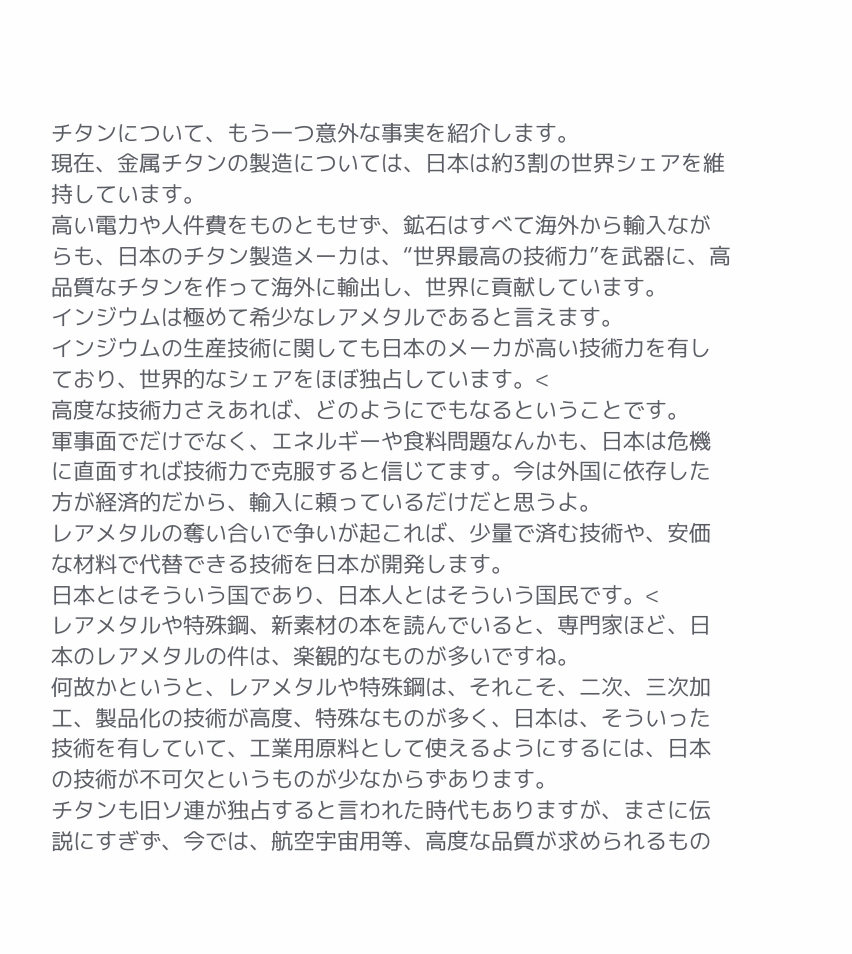チタンについて、もう一つ意外な事実を紹介します。
現在、金属チタンの製造については、日本は約3割の世界シェアを維持しています。
高い電力や人件費をものともせず、鉱石はすべて海外から輸入ながらも、日本のチタン製造メーカは、“世界最高の技術力”を武器に、高品質なチタンを作って海外に輸出し、世界に貢献しています。
インジウムは極めて希少なレアメタルであると言えます。
インジウムの生産技術に関しても日本のメーカが高い技術力を有しており、世界的なシェアをほぼ独占しています。<
高度な技術力さえあれば、どのようにでもなるということです。
軍事面でだけでなく、エネルギーや食料問題なんかも、日本は危機に直面すれば技術力で克服すると信じてます。今は外国に依存した方が経済的だから、輸入に頼っているだけだと思うよ。
レアメタルの奪い合いで争いが起これば、少量で済む技術や、安価な材料で代替できる技術を日本が開発します。
日本とはそういう国であり、日本人とはそういう国民です。<
レアメタルや特殊鋼、新素材の本を読んでいると、専門家ほど、日本のレアメタルの件は、楽観的なものが多いですね。
何故かというと、レアメタルや特殊鋼は、それこそ、二次、三次加工、製品化の技術が高度、特殊なものが多く、日本は、そういった技術を有していて、工業用原料として使えるようにするには、日本の技術が不可欠というものが少なからずあります。
チタンも旧ソ連が独占すると言われた時代もありますが、まさに伝説にすぎず、今では、航空宇宙用等、高度な品質が求められるもの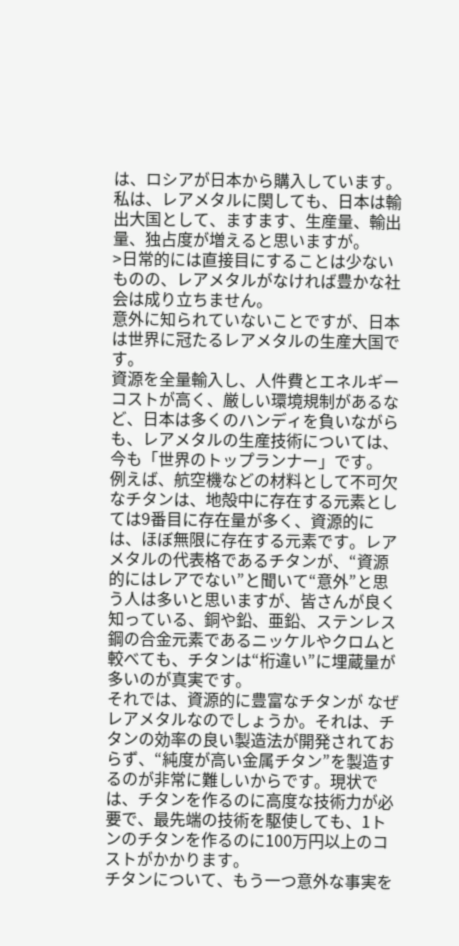は、ロシアが日本から購入しています。
私は、レアメタルに関しても、日本は輸出大国として、ますます、生産量、輸出量、独占度が増えると思いますが。
>日常的には直接目にすることは少ないものの、レアメタルがなければ豊かな社会は成り立ちません。
意外に知られていないことですが、日本は世界に冠たるレアメタルの生産大国です。
資源を全量輸入し、人件費とエネルギーコストが高く、厳しい環境規制があるなど、日本は多くのハンディを負いながらも、レアメタルの生産技術については、今も「世界のトップランナー」です。
例えば、航空機などの材料として不可欠なチタンは、地殻中に存在する元素としては9番目に存在量が多く、資源的には、ほぼ無限に存在する元素です。レアメタルの代表格であるチタンが、“資源的にはレアでない”と聞いて“意外”と思う人は多いと思いますが、皆さんが良く知っている、銅や鉛、亜鉛、ステンレス鋼の合金元素であるニッケルやクロムと較べても、チタンは“桁違い”に埋蔵量が多いのが真実です。
それでは、資源的に豊富なチタンが なぜレアメタルなのでしょうか。それは、チタンの効率の良い製造法が開発されておらず、“純度が高い金属チタン”を製造するのが非常に難しいからです。現状では、チタンを作るのに高度な技術力が必要で、最先端の技術を駆使しても、1トンのチタンを作るのに100万円以上のコストがかかります。
チタンについて、もう一つ意外な事実を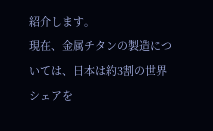紹介します。
現在、金属チタンの製造については、日本は約3割の世界シェアを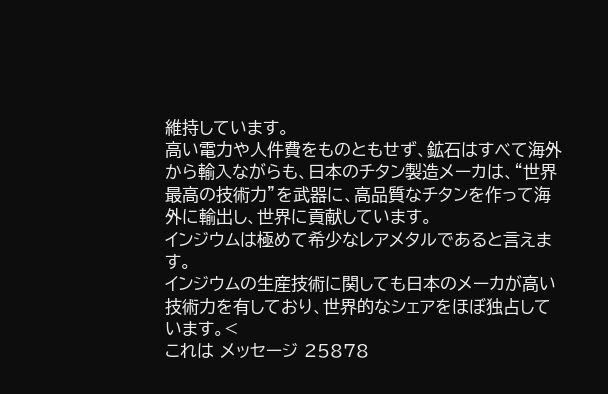維持しています。
高い電力や人件費をものともせず、鉱石はすべて海外から輸入ながらも、日本のチタン製造メーカは、“世界最高の技術力”を武器に、高品質なチタンを作って海外に輸出し、世界に貢献しています。
インジウムは極めて希少なレアメタルであると言えます。
インジウムの生産技術に関しても日本のメーカが高い技術力を有しており、世界的なシェアをほぼ独占しています。<
これは メッセージ 25878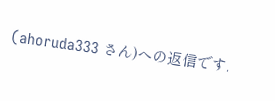(ahoruda333 さん)への返信です.